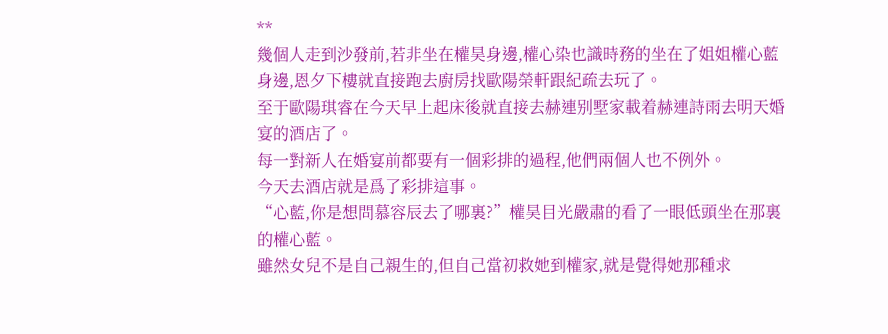**
幾個人走到沙發前,若非坐在權昊身邊,權心染也識時務的坐在了姐姐權心藍身邊,恩夕下樓就直接跑去廚房找歐陽榮軒跟紀疏去玩了。
至于歐陽琪睿在今天早上起床後就直接去赫連别墅家載着赫連詩雨去明天婚宴的酒店了。
每一對新人在婚宴前都要有一個彩排的過程,他們兩個人也不例外。
今天去酒店就是爲了彩排這事。
“心藍,你是想問慕容辰去了哪裏?”權昊目光嚴肅的看了一眼低頭坐在那裏的權心藍。
雖然女兒不是自己親生的,但自己當初救她到權家,就是覺得她那種求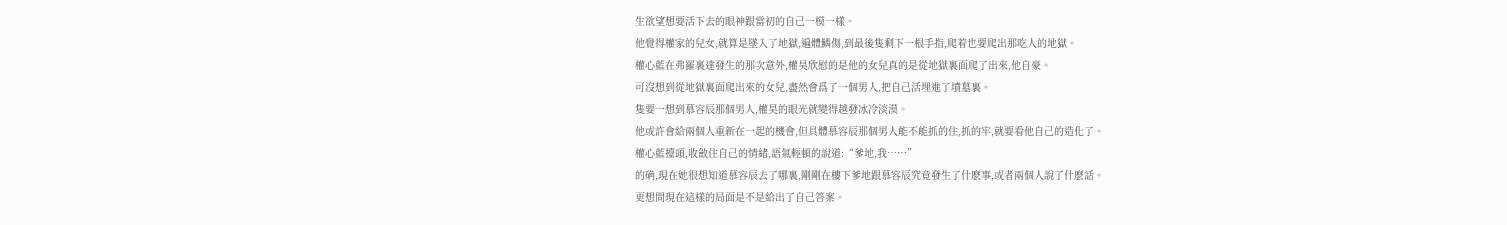生欲望想要活下去的眼神跟當初的自己一模一樣。
他覺得權家的兒女,就算是墜入了地獄,遍體鱗傷,到最後隻剩下一根手指,爬着也要爬出那吃人的地獄。
權心藍在弗羅裏達發生的那次意外,權昊欣慰的是他的女兒真的是從地獄裏面爬了出來,他自豪。
可沒想到從地獄裏面爬出來的女兒,盡然會爲了一個男人,把自己活埋進了墳墓裏。
隻要一想到慕容辰那個男人,權昊的眼光就變得越發冰冷淡漠。
他或許會給兩個人重新在一起的機會,但具體慕容辰那個男人能不能抓的住,抓的牢,就要看他自己的造化了。
權心藍擡頭,收斂住自己的情緒,語氣輕頓的說道:“爹地,我……”
的确,現在她很想知道慕容辰去了哪裏,剛剛在樓下爹地跟慕容辰究竟發生了什麽事,或者兩個人說了什麽話。
更想問現在這樣的局面是不是給出了自己答案。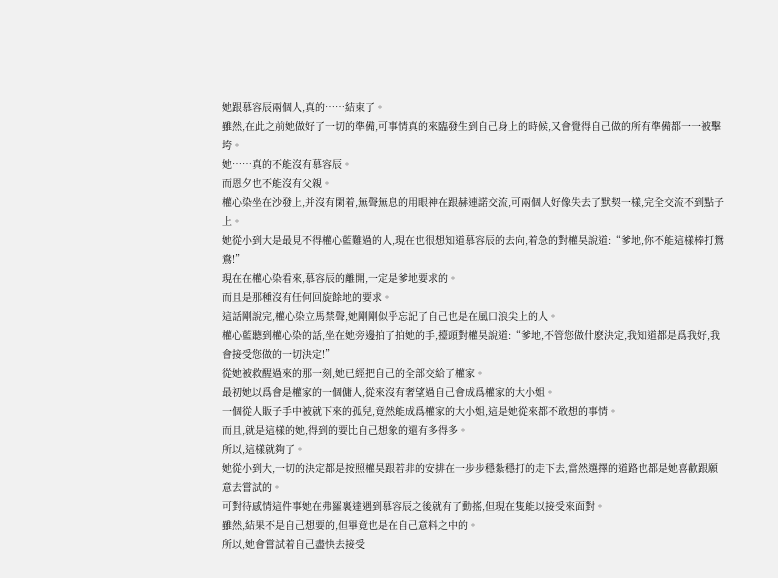她跟慕容辰兩個人,真的……結束了。
雖然,在此之前她做好了一切的準備,可事情真的來臨發生到自己身上的時候,又會覺得自己做的所有準備都一一被擊垮。
她……真的不能沒有慕容辰。
而恩夕也不能沒有父親。
權心染坐在沙發上,并沒有閑着,無聲無息的用眼神在跟赫連諾交流,可兩個人好像失去了默契一樣,完全交流不到點子上。
她從小到大是最見不得權心藍難過的人,現在也很想知道慕容辰的去向,着急的對權昊說道:“爹地,你不能這樣棒打鴛鴦!”
現在在權心染看來,慕容辰的離開,一定是爹地要求的。
而且是那種沒有任何回旋餘地的要求。
這話剛說完,權心染立馬禁聲,她剛剛似乎忘記了自己也是在風口浪尖上的人。
權心藍聽到權心染的話,坐在她旁邊拍了拍她的手,擡頭對權昊說道:“爹地,不管您做什麽決定,我知道都是爲我好,我會接受您做的一切決定!”
從她被救醒過來的那一刻,她已經把自己的全部交給了權家。
最初她以爲會是權家的一個傭人,從來沒有奢望過自己會成爲權家的大小姐。
一個從人販子手中被就下來的孤兒,竟然能成爲權家的大小姐,這是她從來都不敢想的事情。
而且,就是這樣的她,得到的要比自己想象的還有多得多。
所以,這樣就夠了。
她從小到大,一切的決定都是按照權昊跟若非的安排在一步步穩紮穩打的走下去,當然選擇的道路也都是她喜歡跟願意去嘗試的。
可對待感情這件事她在弗羅裏達遇到慕容辰之後就有了動搖,但現在隻能以接受來面對。
雖然,結果不是自己想要的,但畢竟也是在自己意料之中的。
所以,她會嘗試着自己盡快去接受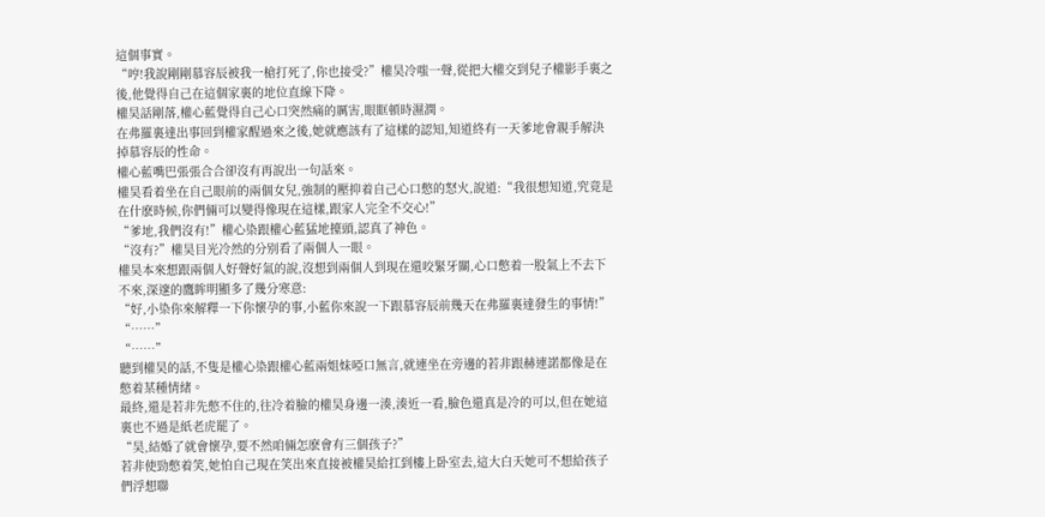這個事實。
“哼!我說剛剛慕容辰被我一槍打死了,你也接受?”權昊冷嗤一聲,從把大權交到兒子權影手裏之後,他覺得自己在這個家裏的地位直線下降。
權昊話剛落,權心藍覺得自己心口突然痛的厲害,眼眶頓時濕潤。
在弗羅裏達出事回到權家醒過來之後,她就應該有了這樣的認知,知道終有一天爹地會親手解決掉慕容辰的性命。
權心藍嘴巴張張合合卻沒有再說出一句話來。
權昊看着坐在自己眼前的兩個女兒,強制的壓抑着自己心口憋的怒火,說道:“我很想知道,究竟是在什麽時候,你們倆可以變得像現在這樣,跟家人完全不交心!”
“爹地,我們沒有!”權心染跟權心藍猛地擡頭,認真了神色。
“沒有?”權昊目光冷然的分别看了兩個人一眼。
權昊本來想跟兩個人好聲好氣的說,沒想到兩個人到現在還咬緊牙關,心口憋着一股氣上不去下不來,深邃的鷹眸明顯多了幾分寒意:
“好,小染你來解釋一下你懷孕的事,小藍你來說一下跟慕容辰前幾天在弗羅裏達發生的事情!”
“……”
“……”
聽到權昊的話,不隻是權心染跟權心藍兩姐妹啞口無言,就連坐在旁邊的若非跟赫連諾都像是在憋着某種情緒。
最終,還是若非先憋不住的,往冷着臉的權昊身邊一湊,湊近一看,臉色還真是冷的可以,但在她這裏也不過是紙老虎罷了。
“昊,結婚了就會懷孕,要不然咱倆怎麽會有三個孩子?”
若非使勁憋着笑,她怕自己現在笑出來直接被權昊給扛到樓上卧室去,這大白天她可不想給孩子們浮想聯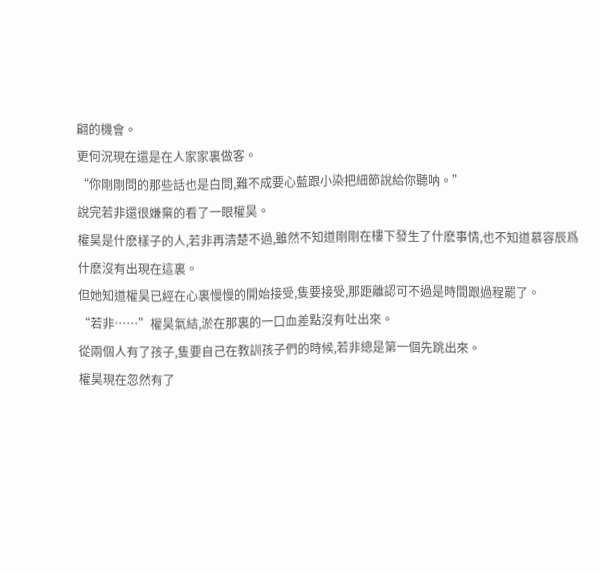翩的機會。
更何況現在還是在人家家裏做客。
“你剛剛問的那些話也是白問,難不成要心藍跟小染把細節說給你聽呐。”
說完若非還很嫌棄的看了一眼權昊。
權昊是什麽樣子的人,若非再清楚不過,雖然不知道剛剛在樓下發生了什麽事情,也不知道慕容辰爲什麽沒有出現在這裏。
但她知道權昊已經在心裏慢慢的開始接受,隻要接受,那距離認可不過是時間跟過程罷了。
“若非……”權昊氣結,淤在那裏的一口血差點沒有吐出來。
從兩個人有了孩子,隻要自己在教訓孩子們的時候,若非總是第一個先跳出來。
權昊現在忽然有了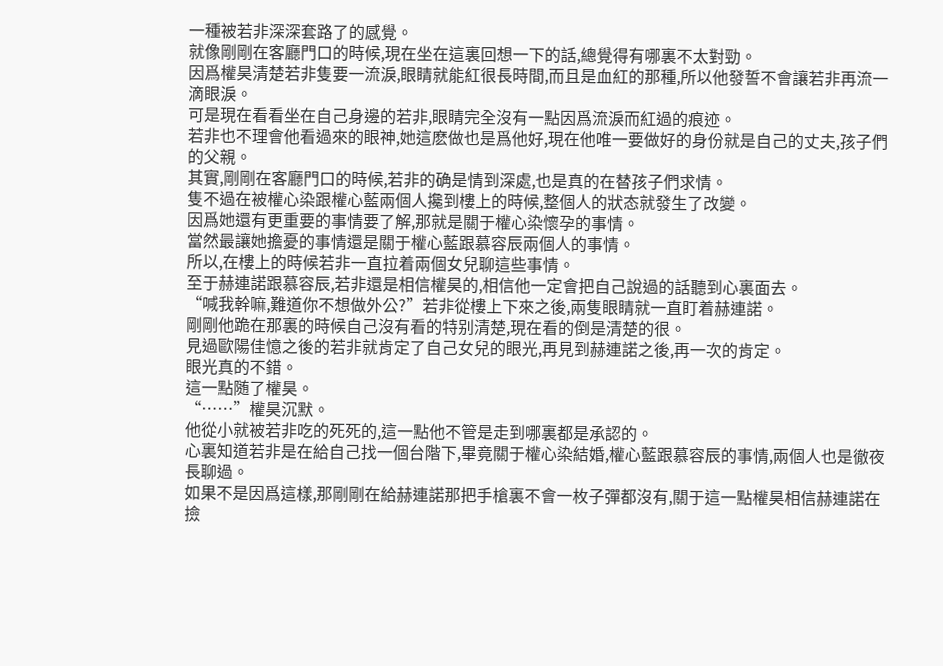一種被若非深深套路了的感覺。
就像剛剛在客廳門口的時候,現在坐在這裏回想一下的話,總覺得有哪裏不太對勁。
因爲權昊清楚若非隻要一流淚,眼睛就能紅很長時間,而且是血紅的那種,所以他發誓不會讓若非再流一滴眼淚。
可是現在看看坐在自己身邊的若非,眼睛完全沒有一點因爲流淚而紅過的痕迹。
若非也不理會他看過來的眼神,她這麽做也是爲他好,現在他唯一要做好的身份就是自己的丈夫,孩子們的父親。
其實,剛剛在客廳門口的時候,若非的确是情到深處,也是真的在替孩子們求情。
隻不過在被權心染跟權心藍兩個人攙到樓上的時候,整個人的狀态就發生了改變。
因爲她還有更重要的事情要了解,那就是關于權心染懷孕的事情。
當然最讓她擔憂的事情還是關于權心藍跟慕容辰兩個人的事情。
所以,在樓上的時候若非一直拉着兩個女兒聊這些事情。
至于赫連諾跟慕容辰,若非還是相信權昊的,相信他一定會把自己說過的話聽到心裏面去。
“喊我幹嘛,難道你不想做外公?”若非從樓上下來之後,兩隻眼睛就一直盯着赫連諾。
剛剛他跪在那裏的時候自己沒有看的特别清楚,現在看的倒是清楚的很。
見過歐陽佳憶之後的若非就肯定了自己女兒的眼光,再見到赫連諾之後,再一次的肯定。
眼光真的不錯。
這一點随了權昊。
“……”權昊沉默。
他從小就被若非吃的死死的,這一點他不管是走到哪裏都是承認的。
心裏知道若非是在給自己找一個台階下,畢竟關于權心染結婚,權心藍跟慕容辰的事情,兩個人也是徹夜長聊過。
如果不是因爲這樣,那剛剛在給赫連諾那把手槍裏不會一枚子彈都沒有,關于這一點權昊相信赫連諾在撿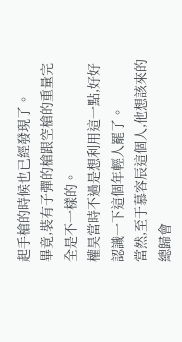起手槍的時候也已經發現了。
畢竟,裝有子彈的槍跟空槍的重量完全是不一樣的。
權昊當時不過是想利用這一點,好好認識一下這個年輕人罷了。
當然,至于慕容辰這個人,他想該來的總歸會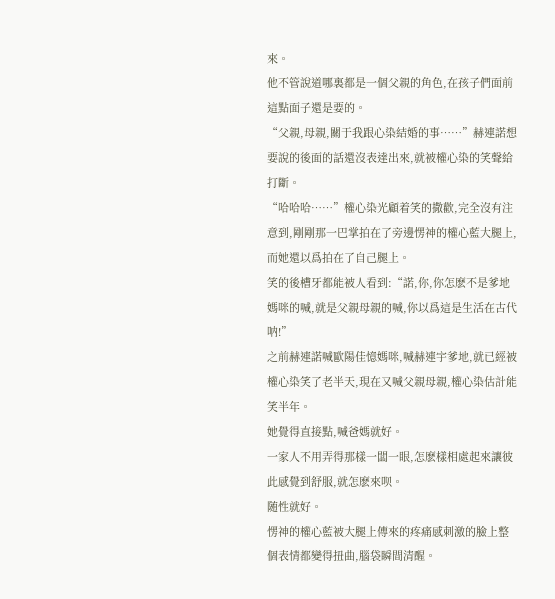來。
他不管說道哪裏都是一個父親的角色,在孩子們面前這點面子還是要的。
“父親,母親,關于我跟心染結婚的事……”赫連諾想要說的後面的話還沒表達出來,就被權心染的笑聲給打斷。
“哈哈哈……”權心染光顧着笑的撒歡,完全沒有注意到,剛剛那一巴掌拍在了旁邊愣神的權心藍大腿上,而她還以爲拍在了自己腿上。
笑的後槽牙都能被人看到:“諾,你,你怎麽不是爹地媽咪的喊,就是父親母親的喊,你以爲這是生活在古代呐!”
之前赫連諾喊歐陽佳憶媽咪,喊赫連宇爹地,就已經被權心染笑了老半天,現在又喊父親母親,權心染估計能笑半年。
她覺得直接點,喊爸媽就好。
一家人不用弄得那樣一闆一眼,怎麽樣相處起來讓彼此感覺到舒服,就怎麽來呗。
随性就好。
愣神的權心藍被大腿上傳來的疼痛感刺激的臉上整個表情都變得扭曲,腦袋瞬間清醒。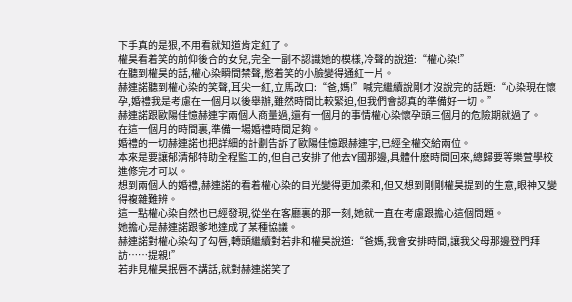下手真的是狠,不用看就知道肯定紅了。
權昊看着笑的前仰後合的女兒,完全一副不認識她的模樣,冷聲的說道:“權心染!”
在聽到權昊的話,權心染瞬間禁聲,憋着笑的小臉變得通紅一片。
赫連諾聽到權心染的笑聲,耳尖一紅,立馬改口:“爸,媽!”喊完繼續說剛才沒說完的話題:“心染現在懷孕,婚禮我是考慮在一個月以後舉辦,雖然時間比較緊迫,但我們會認真的準備好一切。”
赫連諾跟歐陽佳憶赫連宇兩個人商量過,還有一個月的事情權心染懷孕頭三個月的危險期就過了。
在這一個月的時間裏,準備一場婚禮時間足夠。
婚禮的一切赫連諾也把詳細的計劃告訴了歐陽佳憶跟赫連宇,已經全權交給兩位。
本來是要讓郁清郁特助全程監工的,但自己安排了他去Y國那邊,具體什麽時間回來,總歸要等樂萱學校進修完才可以。
想到兩個人的婚禮,赫連諾的看着權心染的目光變得更加柔和,但又想到剛剛權昊提到的生意,眼神又變得複雜難辨。
這一點權心染自然也已經發現,從坐在客廳裏的那一刻,她就一直在考慮跟擔心這個問題。
她擔心是赫連諾跟爹地達成了某種協議。
赫連諾對權心染勾了勾唇,轉頭繼續對若非和權昊說道:“爸媽,我會安排時間,讓我父母那邊登門拜訪……提親!”
若非見權昊抿唇不講話,就對赫連諾笑了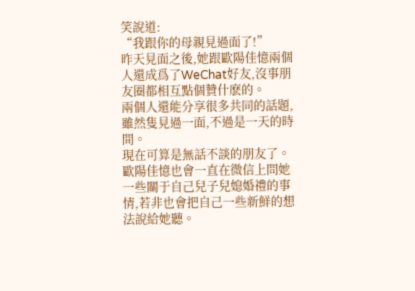笑說道:
“我跟你的母親見過面了!”
昨天見面之後,她跟歐陽佳憶兩個人還成爲了WeChat好友,沒事朋友圈都相互點個贊什麽的。
兩個人還能分享很多共同的話題,雖然隻見過一面,不過是一天的時間。
現在可算是無話不談的朋友了。
歐陽佳憶也會一直在微信上問她一些關于自己兒子兒媳婚禮的事情,若非也會把自己一些新鮮的想法說給她聽。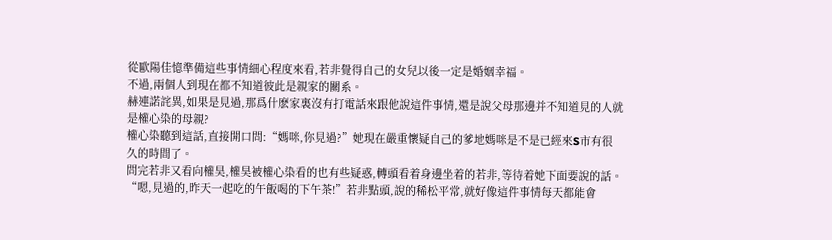從歐陽佳憶準備這些事情細心程度來看,若非覺得自己的女兒以後一定是婚姻幸福。
不過,兩個人到現在都不知道彼此是親家的關系。
赫連諾詫異,如果是見過,那爲什麽家裏沒有打電話來跟他說這件事情,還是說父母那邊并不知道見的人就是權心染的母親?
權心染聽到這話,直接開口問:“媽咪,你見過?”她現在嚴重懷疑自己的爹地媽咪是不是已經來S市有很久的時間了。
問完若非又看向權昊,權昊被權心染看的也有些疑惑,轉頭看着身邊坐着的若非,等待着她下面要說的話。
“嗯,見過的,昨天一起吃的午飯喝的下午茶!”若非點頭,說的稀松平常,就好像這件事情每天都能會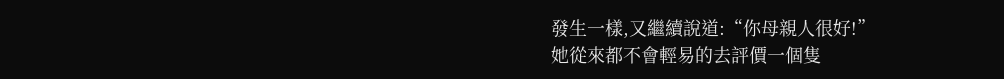發生一樣,又繼續說道:“你母親人很好!”
她從來都不會輕易的去評價一個隻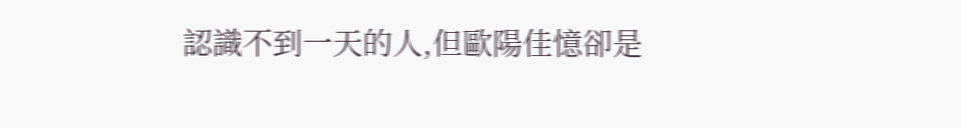認識不到一天的人,但歐陽佳憶卻是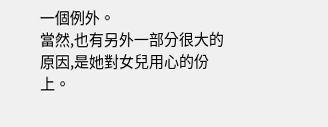一個例外。
當然,也有另外一部分很大的原因,是她對女兒用心的份上。